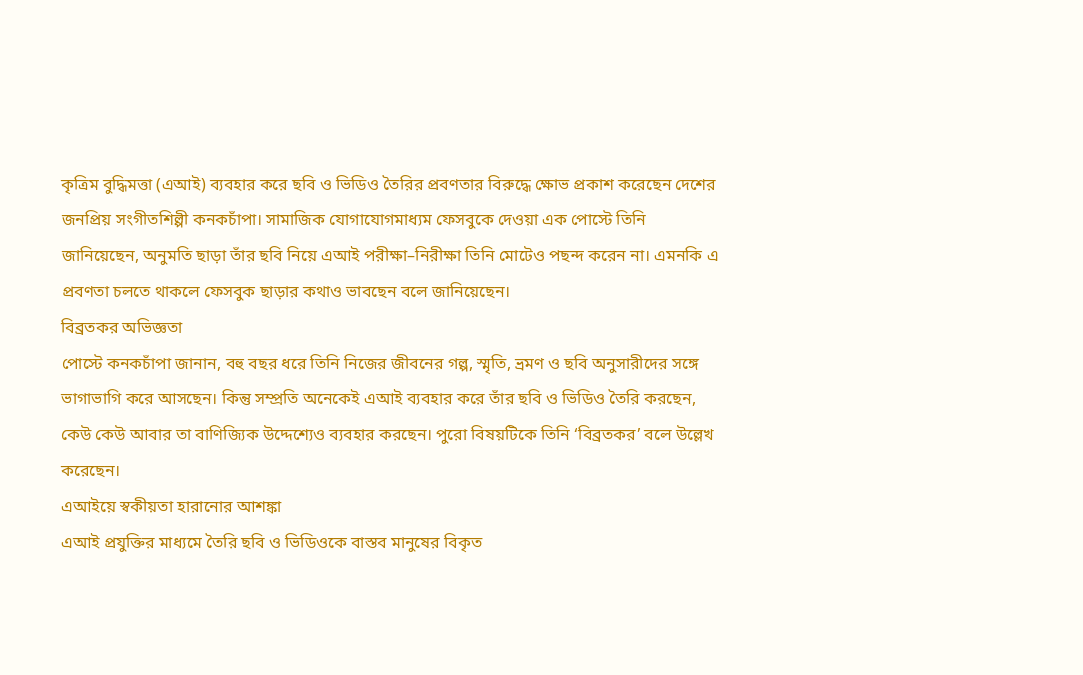কৃত্রিম বুদ্ধিমত্তা (এআই) ব্যবহার করে ছবি ও ভিডিও তৈরির প্রবণতার বিরুদ্ধে ক্ষোভ প্রকাশ করেছেন দেশের জনপ্রিয় সংগীতশিল্পী কনকচাঁপা। সামাজিক যোগাযোগমাধ্যম ফেসবুকে দেওয়া এক পোস্টে তিনি জানিয়েছেন, অনুমতি ছাড়া তাঁর ছবি নিয়ে এআই পরীক্ষা–নিরীক্ষা তিনি মোটেও পছন্দ করেন না। এমনকি এ প্রবণতা চলতে থাকলে ফেসবুক ছাড়ার কথাও ভাবছেন বলে জানিয়েছেন।
বিব্রতকর অভিজ্ঞতা
পোস্টে কনকচাঁপা জানান, বহু বছর ধরে তিনি নিজের জীবনের গল্প, স্মৃতি, ভ্রমণ ও ছবি অনুসারীদের সঙ্গে ভাগাভাগি করে আসছেন। কিন্তু সম্প্রতি অনেকেই এআই ব্যবহার করে তাঁর ছবি ও ভিডিও তৈরি করছেন, কেউ কেউ আবার তা বাণিজ্যিক উদ্দেশ্যেও ব্যবহার করছেন। পুরো বিষয়টিকে তিনি ‘বিব্রতকর’ বলে উল্লেখ করেছেন।
এআইয়ে স্বকীয়তা হারানোর আশঙ্কা
এআই প্রযুক্তির মাধ্যমে তৈরি ছবি ও ভিডিওকে বাস্তব মানুষের বিকৃত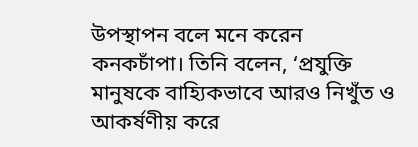উপস্থাপন বলে মনে করেন কনকচাঁপা। তিনি বলেন, ‘প্রযুক্তি মানুষকে বাহ্যিকভাবে আরও নিখুঁত ও আকর্ষণীয় করে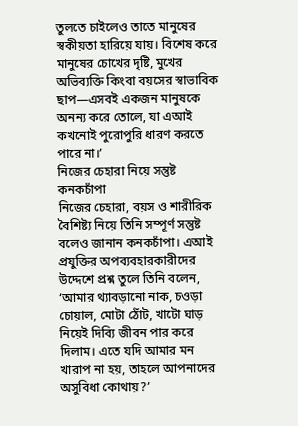তুলতে চাইলেও তাতে মানুষের স্বকীয়তা হারিয়ে যায়। বিশেষ করে মানুষের চোখের দৃষ্টি, মুখের অভিব্যক্তি কিংবা বয়সের স্বাভাবিক ছাপ—এসবই একজন মানুষকে অনন্য করে তোলে, যা এআই কখনোই পুরোপুরি ধারণ করতে পারে না।’
নিজের চেহারা নিয়ে সন্তুষ্ট কনকচাঁপা
নিজের চেহারা, বয়স ও শারীরিক বৈশিষ্ট্য নিয়ে তিনি সম্পূর্ণ সন্তুষ্ট বলেও জানান কনকচাঁপা। এআই প্রযুক্তির অপব্যবহারকারীদের উদ্দেশে প্রশ্ন তুলে তিনি বলেন, ‘আমার থ্যাবড়ানো নাক, চওড়া চোয়াল, মোটা ঠোঁট, খাটো ঘাড় নিয়েই দিব্যি জীবন পার করে দিলাম। এতে যদি আমার মন খারাপ না হয়, তাহলে আপনাদের অসুবিধা কোথায়?’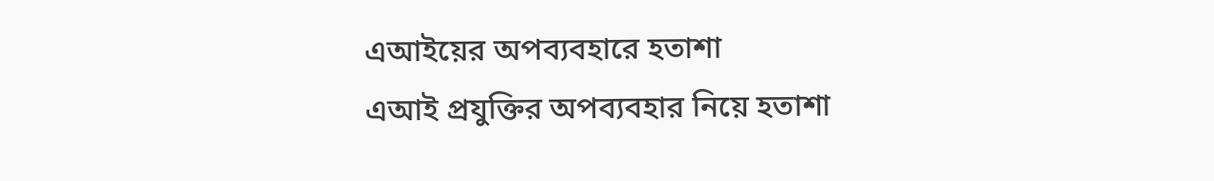এআইয়ের অপব্যবহারে হতাশা
এআই প্রযুক্তির অপব্যবহার নিয়ে হতাশা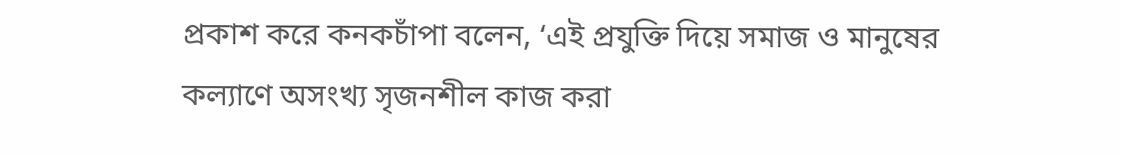প্রকাশ করে কনকচাঁপা বলেন, ‘এই প্রযুক্তি দিয়ে সমাজ ও মানুষের কল্যাণে অসংখ্য সৃজনশীল কাজ করা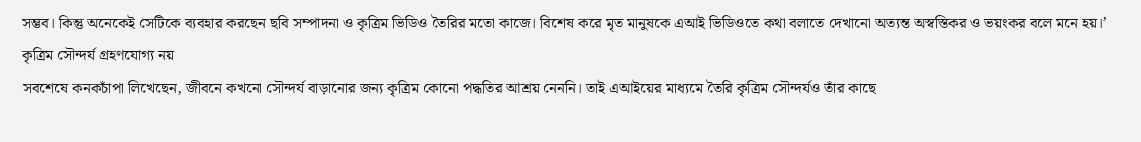সম্ভব। কিন্তু অনেকেই সেটিকে ব্যবহার করছেন ছবি সম্পাদনা ও কৃত্রিম ভিডিও তৈরির মতো কাজে। বিশেষ করে মৃত মানুষকে এআই ভিডিওতে কথা বলাতে দেখানো অত্যন্ত অস্বস্তিকর ও ভয়ংকর বলে মনে হয়।’
কৃত্রিম সৌন্দর্য গ্রহণযোগ্য নয়
সবশেষে কনকচাঁপা লিখেছেন, জীবনে কখনো সৌন্দর্য বাড়ানোর জন্য কৃত্রিম কোনো পদ্ধতির আশ্রয় নেননি। তাই এআইয়ের মাধ্যমে তৈরি কৃত্রিম সৌন্দর্যও তাঁর কাছে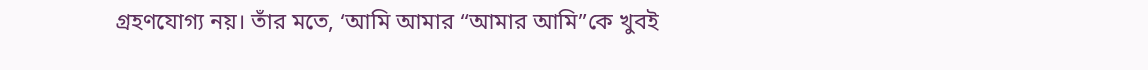গ্রহণযোগ্য নয়। তাঁর মতে, ‘আমি আমার “আমার আমি”কে খুবই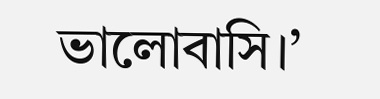ভালোবাসি।’